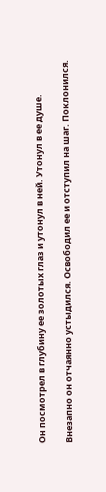Он посмотрел в глубину ее золотых глаз и утонул в ней. Утонул в ее душе.

Внезапно он отчаянно устыдился. Освободил ее и отступил на шаг. Поклонился.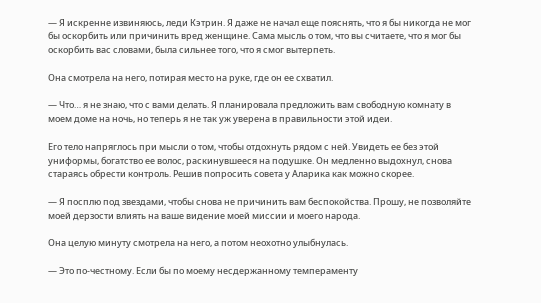— Я искренне извиняюсь, леди Кэтрин. Я даже не начал еще пояснять, что я бы никогда не мог бы оскорбить или причинить вред женщине. Сама мысль о том, что вы считаете, что я мог бы оскорбить вас словами, была сильнее того, что я смог вытерпеть.

Она смотрела на него, потирая место на руке, где он ее схватил.

— Что… я не знаю, что с вами делать. Я планировала предложить вам свободную комнату в моем доме на ночь, но теперь я не так уж уверена в правильности этой идеи.

Его тело напряглось при мысли о том, чтобы отдохнуть рядом с ней. Увидеть ее без этой униформы, богатство ее волос, раскинувшееся на подушке. Он медленно выдохнул, снова стараясь обрести контроль. Решив попросить совета у Аларика как можно скорее.

— Я посплю под звездами, чтобы снова не причинить вам беспокойства. Прошу, не позволяйте моей дерзости влиять на ваше видение моей миссии и моего народа.

Она целую минуту смотрела на него, а потом неохотно улыбнулась.

— Это по-честному. Если бы по моему несдержанному темпераменту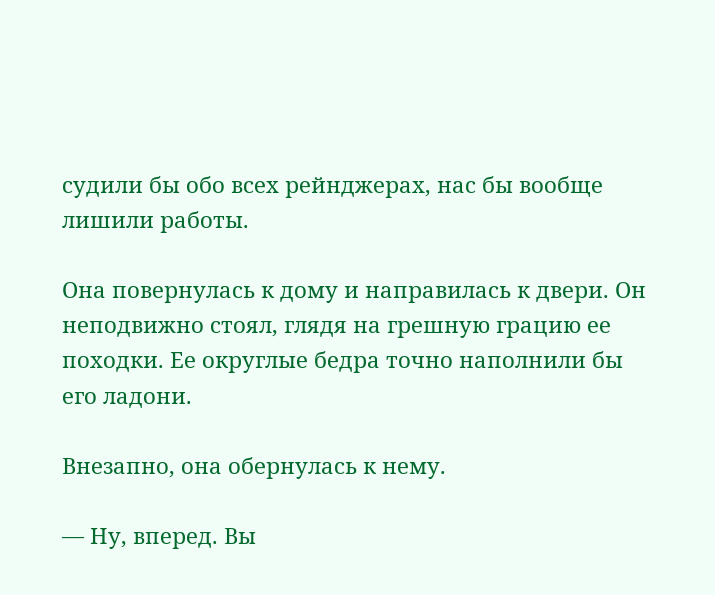судили бы обо всех рейнджерах, нас бы вообще лишили работы.

Она повернулась к дому и направилась к двери. Он неподвижно стоял, глядя на грешную грацию ее походки. Ее округлые бедра точно наполнили бы его ладони.

Внезапно, она обернулась к нему.

— Ну, вперед. Вы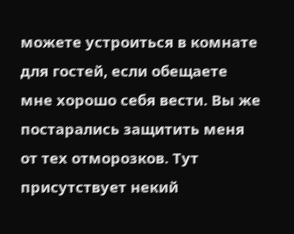можете устроиться в комнате для гостей, если обещаете мне хорошо себя вести. Вы же постарались защитить меня от тех отморозков. Тут присутствует некий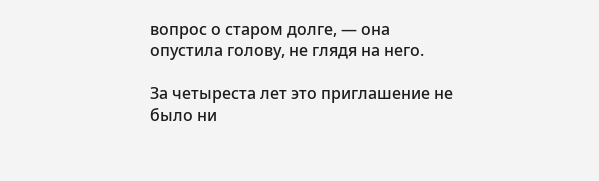вопрос о старом долге, — она опустила голову, не глядя на него.

За четыреста лет это приглашение не было ни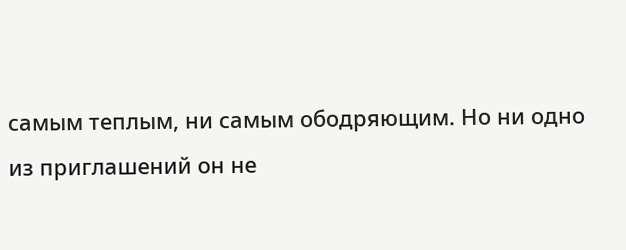самым теплым, ни самым ободряющим. Но ни одно из приглашений он не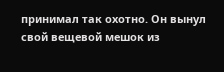принимал так охотно. Он вынул свой вещевой мешок из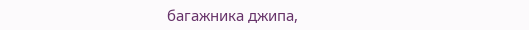багажника джипа,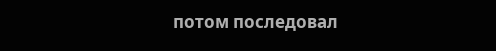потом последовал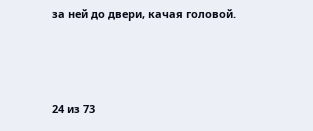за ней до двери, качая головой.



24 из 73